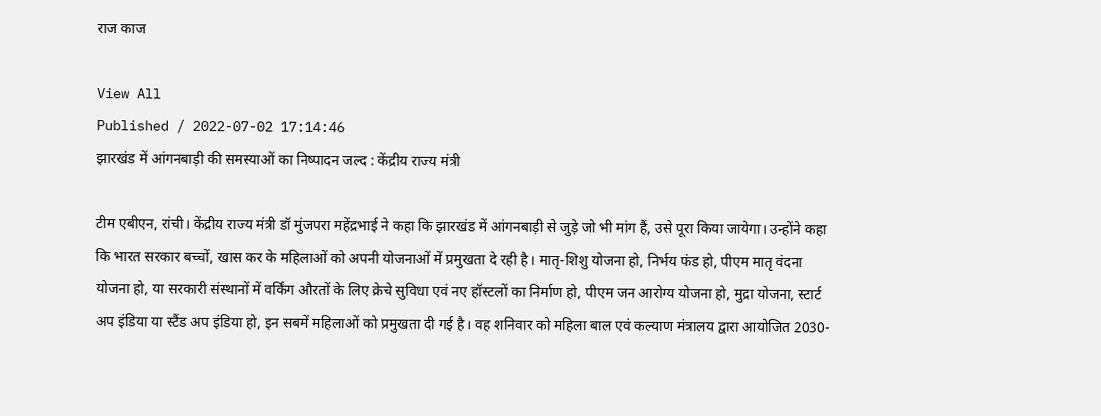राज काज

View All
Published / 2022-07-02 17:14:46
झारखंड में आंगनबाड़ी की समस्याओं का निष्पादन जल्द : केंद्रीय राज्य मंत्री

टीम एबीएन, रांची। केंद्रीय राज्य मंत्री डॉ मुंजपरा महेंद्रभाई ने कहा कि झारखंड में आंगनबाड़ी से जुड़े जो भी मांग हैं, उसे पूरा किया जायेगा। उन्होंने कहा कि भारत सरकार बच्चों, खास कर के महिलाओं को अपनी योजनाओं में प्रमुखता दे रही है। मातृ-शिशु योजना हो, निर्भय फंड हो, पीएम मातृ वंदना योजना हो, या सरकारी संस्थानों में वर्किंग औरतों के लिए क्रेचे सुविधा एवं नए हॉस्टलों का निर्माण हो, पीएम जन आरोग्य योजना हो, मुद्रा योजना, स्टार्ट अप इंडिया या स्टैंड अप इंडिया हो, इन सबमें महिलाओं को प्रमुखता दी गई है। वह शनिवार को महिला बाल एवं कल्याण मंत्रालय द्वारा आयोजित 2030-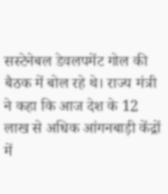सस्टेनेबल डेवलपमेंट गोल की बैठक में बोल रहे थे। राज्य मंत्री ने कहा कि आज देश के 12 लाख से अधिक आंगनबाड़ी केंद्रों में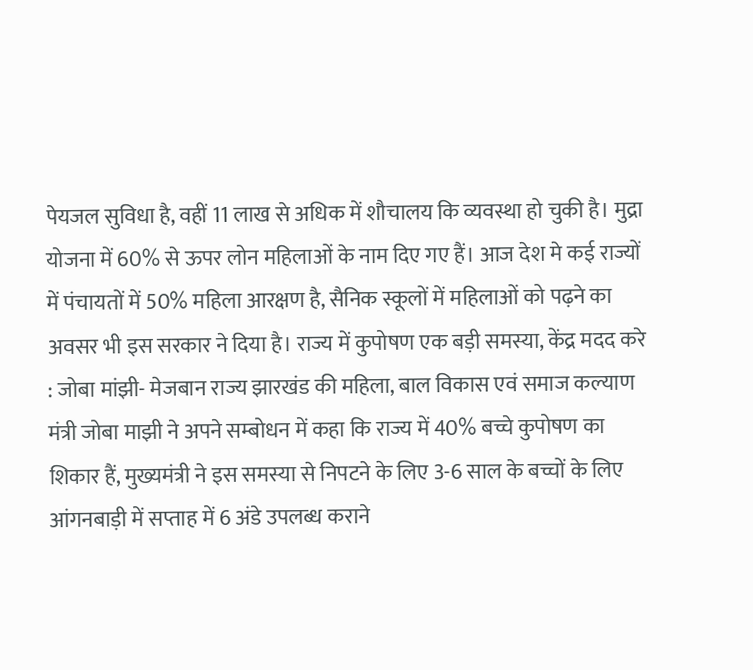पेयजल सुविधा है, वहीं 11 लाख से अधिक में शौचालय कि व्यवस्था हो चुकी है। मुद्रा योजना में 60% से ऊपर लोन महिलाओं के नाम दिए गए हैं। आज देश मे कई राज्यों में पंचायतों में 50% महिला आरक्षण है, सैनिक स्कूलों में महिलाओं को पढ़ने का अवसर भी इस सरकार ने दिया है। राज्य में कुपोषण एक बड़ी समस्या, केंद्र मदद करे : जोबा मांझी- मेजबान राज्य झारखंड की महिला, बाल विकास एवं समाज कल्याण मंत्री जोबा माझी ने अपने सम्बोधन में कहा कि राज्य में 40% बच्चे कुपोषण का शिकार हैं, मुख्यमंत्री ने इस समस्या से निपटने के लिए 3-6 साल के बच्चों के लिए आंगनबाड़ी में सप्ताह में 6 अंडे उपलब्ध कराने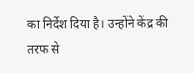का निर्देश दिया है। उन्होंने केंद्र की तरफ से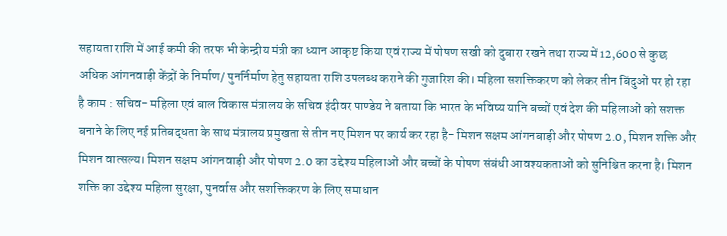सहायता राशि में आई कमी की तरफ भी केन्द्रीय मंत्री का ध्यान आकृष्ट किया एवं राज्य में पोषण सखी को दुबारा रखने तथा राज्य में 12,600 से कुछ अधिक आंगनवाड़ी केंद्रों के निर्माण/ पुनर्निर्माण हेतु सहायता राशि उपलब्ध कराने की गुजारिश की। महिला सशक्तिकरण को लेकर तीन बिंदुओं पर हो रहा है काम : सचिव- महिला एवं बाल विकास मंत्रालय के सचिव इंदीवर पाण्डेय ने बताया कि भारत के भविष्य यानि बच्चों एवं देश की महिलाओं को सशक्त बनाने के लिए नई प्रतिबद्धता के साथ मंत्रालय प्रमुखता से तीन नए मिशन पर कार्य कर रहा है- मिशन सक्षम आंगनबाड़ी और पोषण 2.0, मिशन शक्ति और मिशन वात्सल्य। मिशन सक्षम आंगनवाड़ी और पोषण 2.0 का उद्देश्य महिलाओं और बच्चों के पोषण संबंधी आवश्यकताओं को सुनिश्चित करना है। मिशन शक्ति का उद्देश्य महिला सुरक्षा, पुनर्वास और सशक्तिकरण के लिए समाधान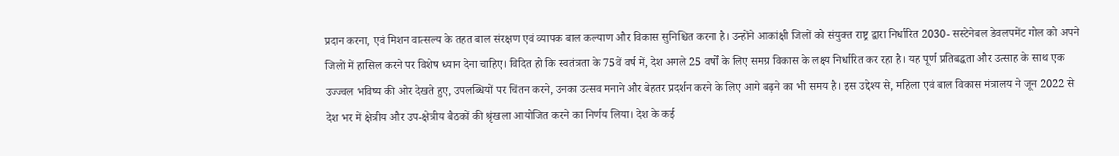प्रदान करना, एवं मिशन वात्सल्य के तहत बाल संरक्षण एवं व्यापक बाल कल्याण और विकास सुनिश्चित करना है। उन्होंने आकांक्षी जिलों को संयुक्त राष्ट्र द्वारा निर्धारित 2030- सस्टेनेबल डेवलपमेंट गोल को अपने जिलों में हासिल करने पर विशेष ध्यान देना चाहिए। विदित हो कि स्वतंत्रता के 75वें वर्ष में, देश अगले 25 वर्षों के लिए समग्र विकास के लक्ष्य निर्धारित कर रहा है। यह पूर्ण प्रतिबद्धता और उत्साह के साथ एक उज्ज्वल भविष्य की ओर देखते हुए, उपलब्धियों पर चिंतन करने, उनका उत्सव मनाने और बेहतर प्रदर्शन करने के लिए आगे बढ़ने का भी समय है। इस उद्देश्य से, महिला एवं बाल विकास मंत्रालय ने जून 2022 से देश भर में क्षेत्रीय और उप-क्षेत्रीय बैठकों की श्रृंखला आयोजित करने का निर्णय लिया। देश के कई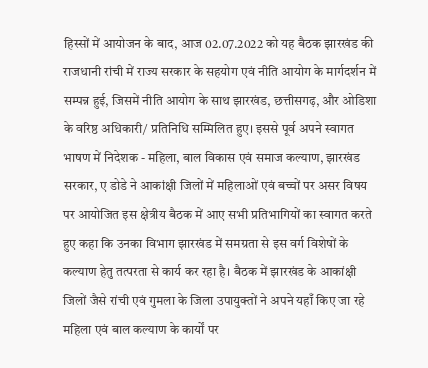हिस्सों में आयोजन के बाद, आज 02.07.2022 को यह बैठक झारखंड की राजधानी रांची में राज्य सरकार के सहयोग एवं नीति आयोग के मार्गदर्शन में सम्पन्न हुई, जिसमें नीति आयोग के साथ झारखंड, छत्तीसगढ़, और ओडिशा के वरिष्ठ अधिकारी/ प्रतिनिधि सम्मिलित हुए। इससे पूर्व अपने स्वागत भाषण में निदेशक - महिला, बाल विकास एवं समाज कल्याण, झारखंड सरकार, ए डोडे ने आकांक्षी जिलों में महिलाओं एवं बच्चों पर असर विषय पर आयोजित इस क्षेत्रीय बैठक में आए सभी प्रतिभागियों का स्वागत करते हुए कहा कि उनका विभाग झारखंड में समग्रता से इस वर्ग विशेषों के कल्याण हेतु तत्परता से कार्य कर रहा है। बैठक में झारखंड के आकांक्षी जिलों जैसे रांची एवं गुमला के जिला उपायुक्तों ने अपने यहाँ किए जा रहे महिला एवं बाल कल्याण के कार्यों पर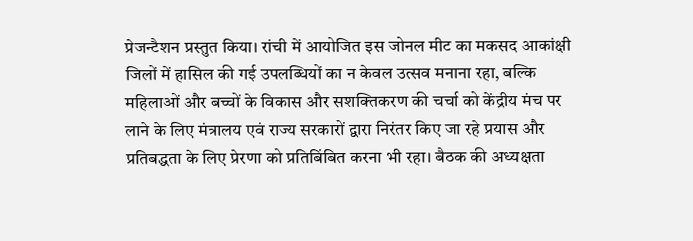प्रेजन्टैशन प्रस्तुत किया। रांची में आयोजित इस जोनल मीट का मकसद आकांक्षी जिलों में हासिल की गई उपलब्धियों का न केवल उत्सव मनाना रहा, बल्कि महिलाओं और बच्चों के विकास और सशक्तिकरण की चर्चा को केंद्रीय मंच पर लाने के लिए मंत्रालय एवं राज्य सरकारों द्वारा निरंतर किए जा रहे प्रयास और प्रतिबद्धता के लिए प्रेरणा को प्रतिबिंबित करना भी रहा। बैठक की अध्यक्षता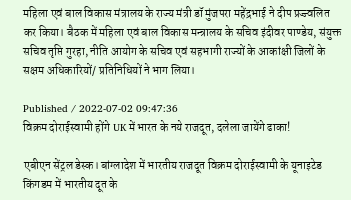महिला एवं बाल विकास मंत्रालय के राज्य मंत्री डॉ मुंजपरा महेंद्रभाई ने दीप प्रज्ज्वलित कर किया। बैठक में महिला एवं बाल विकास मन्त्रालय के सचिव इंदीवर पाण्डेय, संयुक्त सचिव तृप्ति गुरहा, नीति आयोग के सचिव एवं सहभागी राज्यों के आकांक्षी जिलों के सक्षम अधिकारियों/ प्रतिनिधियों ने भाग लिया।

Published / 2022-07-02 09:47:36
विक्रम दोराईस्वामी होंगे UK में भारत के नये राजदूत, दलेला जायेंगे ढाका!

एबीएन सेंट्रल डेस्क। बांग्लादेश में भारतीय राजदूत विक्रम दोराईस्वामी के यूनाइटेड किंगडम में भारतीय दूत के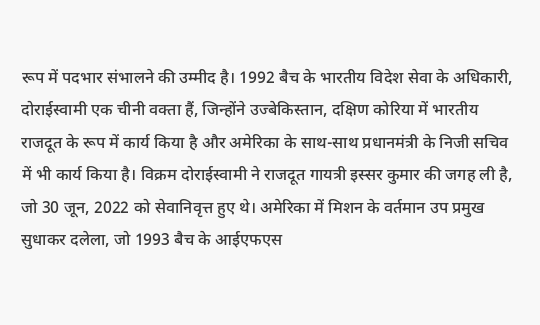रूप में पदभार संभालने की उम्मीद है। 1992 बैच के भारतीय विदेश सेवा के अधिकारी, दोराईस्वामी एक चीनी वक्ता हैं, जिन्होंने उज्बेकिस्तान, दक्षिण कोरिया में भारतीय राजदूत के रूप में कार्य किया है और अमेरिका के साथ-साथ प्रधानमंत्री के निजी सचिव में भी कार्य किया है। विक्रम दोराईस्वामी ने राजदूत गायत्री इस्सर कुमार की जगह ली है, जो 30 जून, 2022 को सेवानिवृत्त हुए थे। अमेरिका में मिशन के वर्तमान उप प्रमुख सुधाकर दलेला, जो 1993 बैच के आईएफएस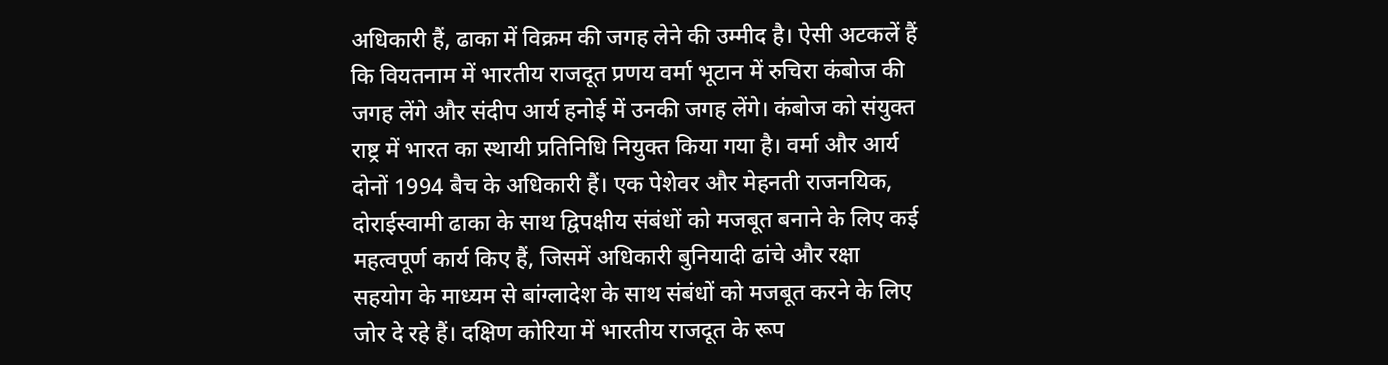अधिकारी हैं, ढाका में विक्रम की जगह लेने की उम्मीद है। ऐसी अटकलें हैं कि वियतनाम में भारतीय राजदूत प्रणय वर्मा भूटान में रुचिरा कंबोज की जगह लेंगे और संदीप आर्य हनोई में उनकी जगह लेंगे। कंबोज को संयुक्त राष्ट्र में भारत का स्थायी प्रतिनिधि नियुक्त किया गया है। वर्मा और आर्य दोनों 1994 बैच के अधिकारी हैं। एक पेशेवर और मेहनती राजनयिक, दोराईस्वामी ढाका के साथ द्विपक्षीय संबंधों को मजबूत बनाने के लिए कई महत्वपूर्ण कार्य किए हैं, जिसमें अधिकारी बुनियादी ढांचे और रक्षा सहयोग के माध्यम से बांग्लादेश के साथ संबंधों को मजबूत करने के लिए जोर दे रहे हैं। दक्षिण कोरिया में भारतीय राजदूत के रूप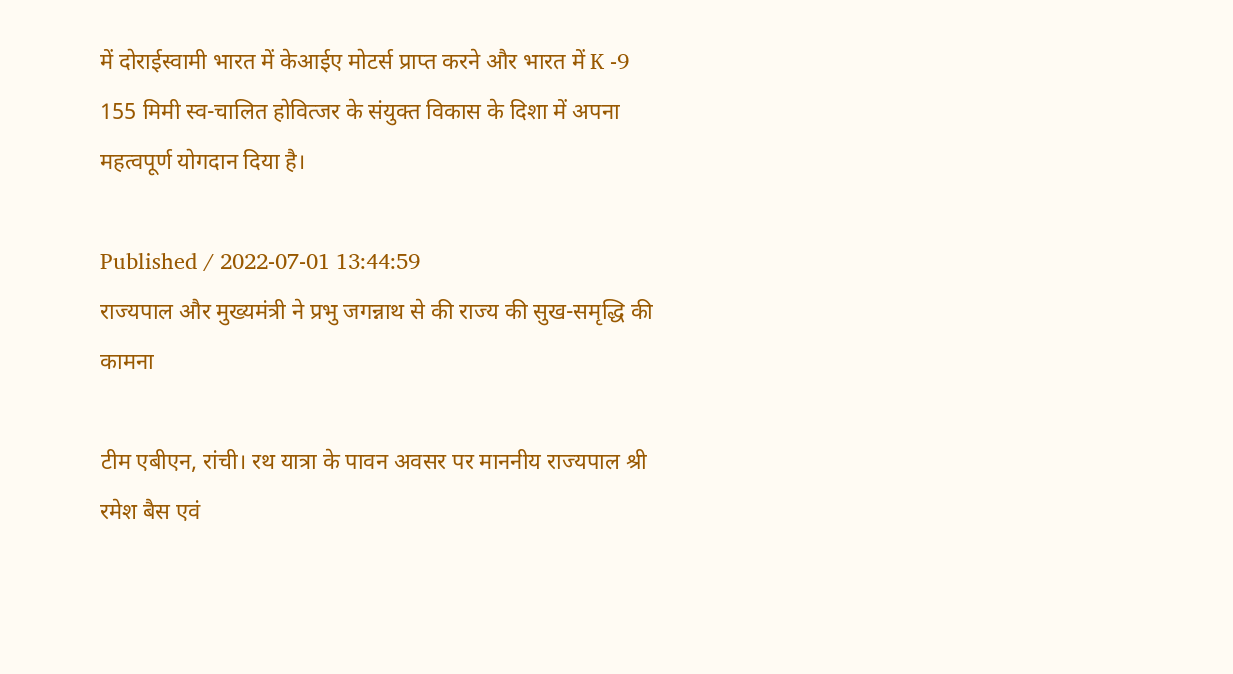में दोराईस्वामी भारत में केआईए मोटर्स प्राप्त करने और भारत में K -9 155 मिमी स्व-चालित होवित्जर के संयुक्त विकास के दिशा में अपना महत्वपूर्ण योगदान दिया है।

Published / 2022-07-01 13:44:59
राज्यपाल और मुख्यमंत्री ने प्रभु जगन्नाथ से की राज्य की सुख-समृद्धि की कामना

टीम एबीएन, रांची। रथ यात्रा के पावन अवसर पर माननीय राज्यपाल श्री रमेश बैस एवं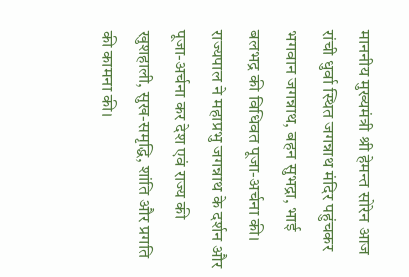माननीय मुख्यमंत्री श्री हेमन्त सोरेन आज रांची धुर्वा स्थित जगन्नाथ मंदिर पहुंचकर भगवान जगन्नाथ, बहन सुभद्रा, भाई बलभद्र की विधिवत पूजा-अर्चना की। राज्यपाल ने महाप्रभु जगन्नाथ के दर्शन और पूजा-अर्चना कर देश एवं राज्य की खुशहाली, सुख-समृद्धि, शांति और प्रगति की कामना की।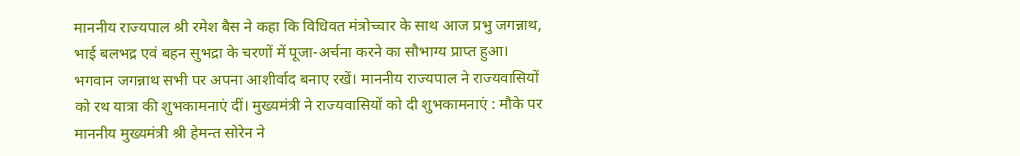माननीय राज्यपाल श्री रमेश बैस ने कहा कि विधिवत मंत्रोच्चार के साथ आज प्रभु जगन्नाथ, भाई बलभद्र एवं बहन सुभद्रा के चरणों में पूजा-अर्चना करने का सौभाग्य प्राप्त हुआ। भगवान जगन्नाथ सभी पर अपना आशीर्वाद बनाए रखें। माननीय राज्यपाल ने राज्यवासियों को रथ यात्रा की शुभकामनाएं दीं। मुख्यमंत्री ने राज्यवासियों को दी शुभकामनाएं : मौके पर माननीय मुख्यमंत्री श्री हेमन्त सोरेन ने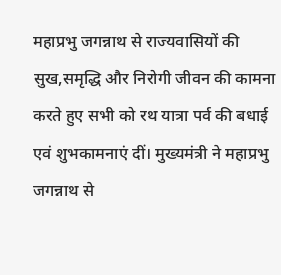महाप्रभु जगन्नाथ से राज्यवासियों की सुख,समृद्धि और निरोगी जीवन की कामना करते हुए सभी को रथ यात्रा पर्व की बधाई एवं शुभकामनाएं दीं। मुख्यमंत्री ने महाप्रभु जगन्नाथ से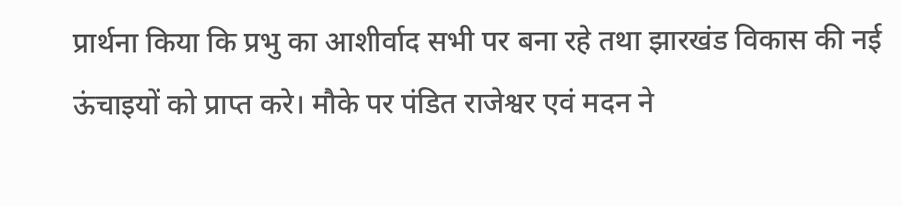प्रार्थना किया कि प्रभु का आशीर्वाद सभी पर बना रहे तथा झारखंड विकास की नई ऊंचाइयों को प्राप्त करे। मौके पर पंडित राजेश्वर एवं मदन ने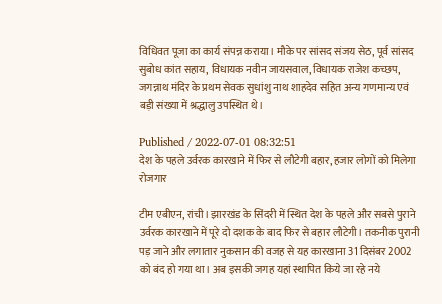विधिवत पूजा का कार्य संपन्न कराया। मौके पर सांसद संजय सेठ, पूर्व सांसद सुबोध कांत सहाय, विधायक नवीन जायसवाल, विधायक राजेश कच्छप, जगन्नाथ मंदिर के प्रथम सेवक सुधांशु नाथ शाहदेव सहित अन्य गणमान्य एवं बड़ी संख्या में श्रद्धालु उपस्थित थे।

Published / 2022-07-01 08:32:51
देश के पहले उर्वरक कारखाने में फिर से लौटेगी बहार, हजार लोगों को मिलेगा रोजगार

टीम एबीएन, रांची। झारखंड के सिंदरी में स्थित देश के पहले और सबसे पुराने उर्वरक कारखाने में पूरे दो दशक के बाद फिर से बहार लौटेगी। तकनीक पुरानी पड़ जाने और लगातार नुकसान की वजह से यह कारखाना 31 दिसंबर 2002 को बंद हो गया था। अब इसकी जगह यहां स्थापित किये जा रहे नये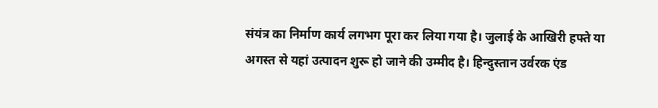संयंत्र का निर्माण कार्य लगभग पूरा कर लिया गया है। जुलाई के आखिरी हफ्ते या अगस्त से यहां उत्पादन शुरू हो जाने की उम्मीद है। हिन्दुस्तान उर्वरक एंड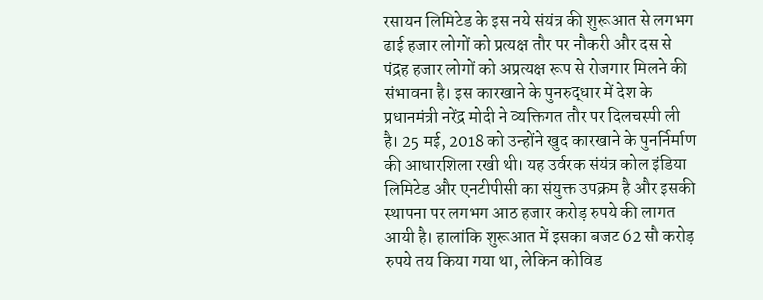रसायन लिमिटेड के इस नये संयंत्र की शुरूआत से लगभग ढाई हजार लोगों को प्रत्यक्ष तौर पर नौकरी और दस से पंद्रह हजार लोगों को अप्रत्यक्ष रूप से रोजगार मिलने की संभावना है। इस कारखाने के पुनरुद्धार में देश के प्रधानमंत्री नरेंद्र मोदी ने व्यक्तिगत तौर पर दिलचस्पी ली है। 25 मई, 2018 को उन्होंने खुद कारखाने के पुनर्निर्माण की आधारशिला रखी थी। यह उर्वरक संयंत्र कोल इंडिया लिमिटेड और एनटीपीसी का संयुक्त उपक्रम है और इसकी स्थापना पर लगभग आठ हजार करोड़ रुपये की लागत आयी है। हालांकि शुरूआत में इसका बजट 62 सौ करोड़ रुपये तय किया गया था, लेकिन कोविड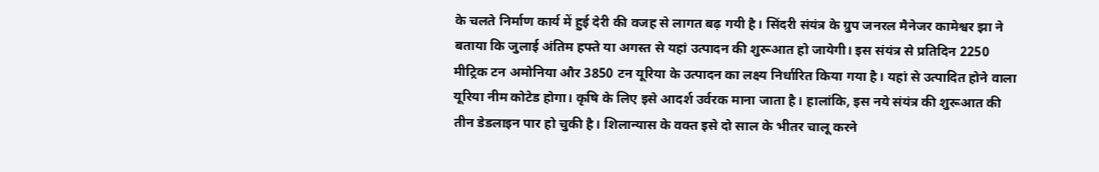के चलते निर्माण कार्य में हुई देरी की वजह से लागत बढ़ गयी है। सिंदरी संयंत्र के ग्रुप जनरल मैनेजर कामेश्वर झा ने बताया कि जुलाई अंतिम हफ्ते या अगस्त से यहां उत्पादन की शुरूआत हो जायेगी। इस संयंत्र से प्रतिदिन 2250 मीट्रिक टन अमोनिया और 3850 टन यूरिया के उत्पादन का लक्ष्य निर्धारित किया गया है। यहां से उत्पादित होने वाला यूरिया नीम कोटेड होगा। कृषि के लिए इसे आदर्श उर्वरक माना जाता है। हालांकि, इस नये संयंत्र की शुरूआत की तीन डेडलाइन पार हो चुकी है। शिलान्यास के वक्त इसे दो साल के भीतर चालू करने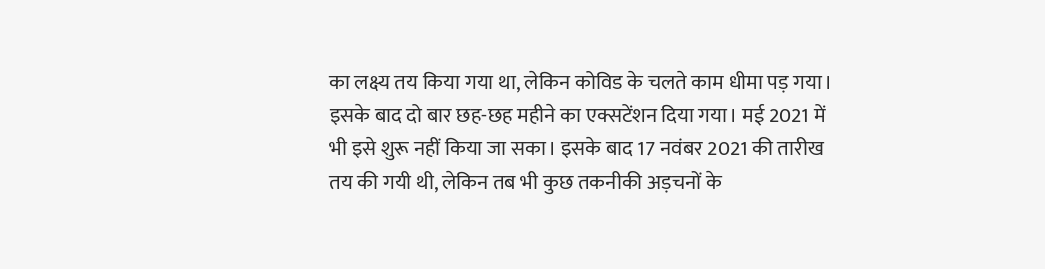का लक्ष्य तय किया गया था, लेकिन कोविड के चलते काम धीमा पड़ गया। इसके बाद दो बार छह-छह महीने का एक्सटेंशन दिया गया। मई 2021 में भी इसे शुरू नहीं किया जा सका। इसके बाद 17 नवंबर 2021 की तारीख तय की गयी थी, लेकिन तब भी कुछ तकनीकी अड़चनों के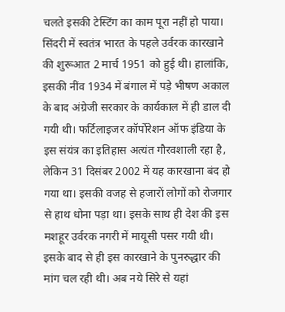चलते इसकी टेस्टिंग का काम पूरा नहीं हो पाया। सिंदरी में स्वतंत्र भारत के पहले उर्वरक कारखाने की शुरूआत 2 मार्च 1951 को हुई थी। हालांकि, इसकी नींव 1934 में बंगाल में पड़े भीषण अकाल के बाद अंग्रेजी सरकार के कार्यकाल में ही डाल दी गयी थी। फर्टिलाइजर कॉर्पोरेशन ऑफ इंडिया के इस संयंत्र का इतिहास अत्यंत गौरवशाली रहा है, लेकिन 31 दिसंबर 2002 में यह कारखाना बंद हो गया था। इसकी वजह से हजारों लोगों को रोजगार से हाथ धोना पड़ा था। इसके साथ ही देश की इस मशहूर उर्वरक नगरी में मायूसी पसर गयी थी। इसके बाद से ही इस कारखाने के पुनरुद्धार की मांग चल रही थी। अब नये सिरे से यहां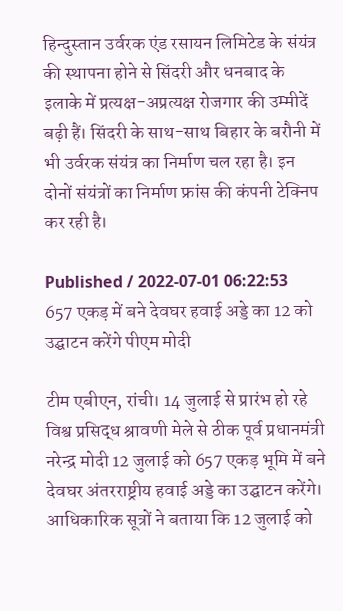हिन्दुस्तान उर्वरक एंड रसायन लिमिटेड के संयंत्र की स्थापना होने से सिंदरी और धनबाद के इलाके में प्रत्यक्ष-अप्रत्यक्ष रोजगार की उम्मीदें बढ़ी हैं। सिंदरी के साथ-साथ बिहार के बरौनी में भी उर्वरक संयंत्र का निर्माण चल रहा है। इन दोनों संयंत्रों का निर्माण फ्रांस की कंपनी टेक्निप कर रही है।

Published / 2022-07-01 06:22:53
657 एकड़ में बने देवघर हवाई अड्डे का 12 को उद्घाटन करेंगे पीएम मोदी

टीम एबीएन, रांची। 14 जुलाई से प्रारंभ हो रहे विश्व प्रसिद्ध श्रावणी मेले से ठीक पूर्व प्रधानमंत्री नरेन्द्र मोदी 12 जुलाई को 657 एकड़ भूमि में बने देवघर अंतरराष्ट्रीय हवाई अड्डे का उद्घाटन करेंगे। आधिकारिक सूत्रों ने बताया कि 12 जुलाई को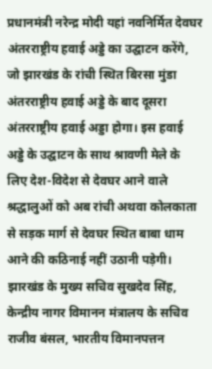प्रधानमंत्री नरेन्द्र मोदी यहां नवनिर्मित देवघर अंतरराष्ट्रीय हवाई अड्डे का उद्घाटन करेंगे, जो झारखंड के रांची स्थित बिरसा मुंडा अंतरराष्ट्रीय हवाई अड्डे के बाद दूसरा अंतरराष्ट्रीय हवाई अड्डा होगा। इस हवाई अड्डे के उद्घाटन के साथ श्रावणी मेले के लिए देश-विदेश से देवघर आने वाले श्रद्धालुओं को अब रांची अथवा कोलकाता से सड़क मार्ग से देवघर स्थित बाबा धाम आने की कठिनाई नहीं उठानी पड़ेगी। झारखंड के मुख्य सचिव सुखदेव सिंह, केन्द्रीय नागर विमानन मंत्रालय के सचिव राजीव बंसल, भारतीय विमानपत्तन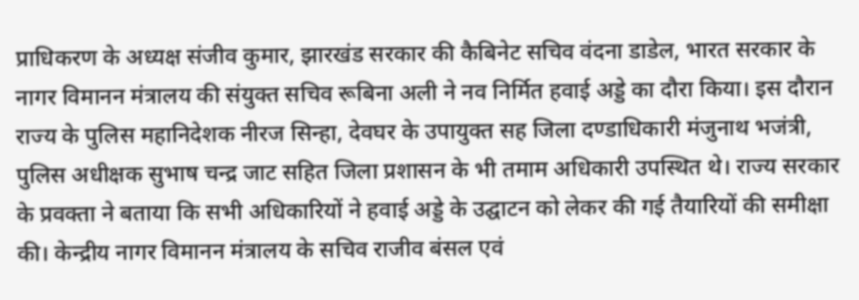प्राधिकरण के अध्यक्ष संजीव कुमार, झारखंड सरकार की कैबिनेट सचिव वंदना डाडेल, भारत सरकार के नागर विमानन मंत्रालय की संयुक्त सचिव रूबिना अली ने नव निर्मित हवाई अड्डे का दौरा किया। इस दौरान राज्य के पुलिस महानिदेशक नीरज सिन्हा, देवघर के उपायुक्त सह जिला दण्डाधिकारी मंजुनाथ भजंत्री, पुलिस अधीक्षक सुभाष चन्द्र जाट सहित जिला प्रशासन के भी तमाम अधिकारी उपस्थित थे। राज्य सरकार के प्रवक्ता ने बताया कि सभी अधिकारियों ने हवाई अड्डे के उद्घाटन को लेकर की गई तैयारियों की समीक्षा की। केन्द्रीय नागर विमानन मंत्रालय के सचिव राजीव बंसल एवं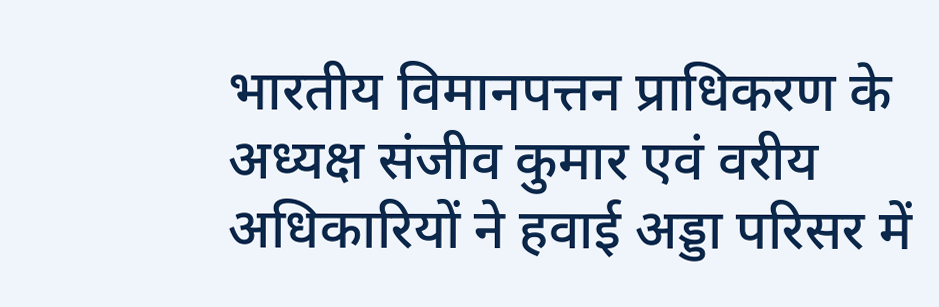भारतीय विमानपत्तन प्राधिकरण के अध्यक्ष संजीव कुमार एवं वरीय अधिकारियों ने हवाई अड्डा परिसर में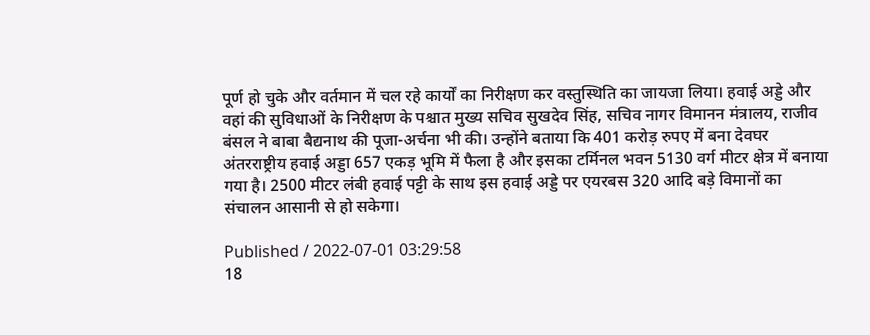पूर्ण हो चुके और वर्तमान में चल रहे कार्यों का निरीक्षण कर वस्तुस्थिति का जायजा लिया। हवाई अड्डे और वहां की सुविधाओं के निरीक्षण के पश्चात मुख्य सचिव सुखदेव सिंह, सचिव नागर विमानन मंत्रालय, राजीव बंसल ने बाबा बैद्यनाथ की पूजा-अर्चना भी की। उन्होंने बताया कि 401 करोड़ रुपए में बना देवघर अंतरराष्ट्रीय हवाई अड्डा 657 एकड़ भूमि में फैला है और इसका टर्मिनल भवन 5130 वर्ग मीटर क्षेत्र में बनाया गया है। 2500 मीटर लंबी हवाई पट्टी के साथ इस हवाई अड्डे पर एयरबस 320 आदि बड़े विमानों का संचालन आसानी से हो सकेगा।

Published / 2022-07-01 03:29:58
18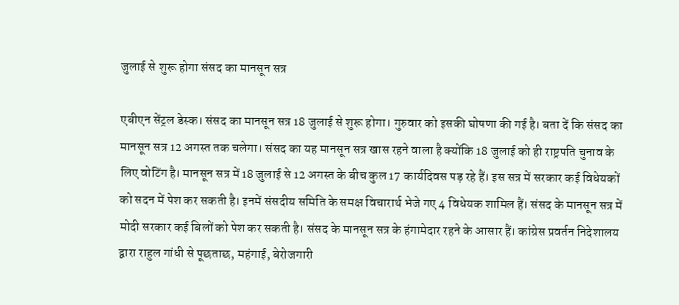जुलाई से शुरू होगा संसद का मानसून सत्र

एबीएन सेंट्रल डेस्क। संसद का मानसून सत्र 18 जुलाई से शुरू होगा। गुरुवार को इसकी घोषणा की गई है। बता दें कि संसद का मानसून सत्र 12 अगस्त तक चलेगा। संसद का यह मानसून सत्र खास रहने वाला है क्योंकि 18 जुलाई को ही राष्ट्रपति चुनाव के लिए वोटिंग है। मानसून सत्र में 18 जुलाई से 12 अगस्त के बीच कुल 17 कार्यदिवस पड़ रहे हैं। इस सत्र में सरकार कई विधेयकों को सदन में पेश कर सकती है। इनमें संसदीय समिति के समक्ष विचारार्थ भेजे गए 4 विधेयक शामिल हैं। संसद के मानसून सत्र में मोदी सरकार कई बिलों को पेश कर सकती है। संसद के मानसून सत्र के हंगामेदार रहने के आसार हैं। कांग्रेस प्रवर्तन निदेशालय द्वारा राहुल गांधी से पूछताछ, महंगाई, बेरोजगारी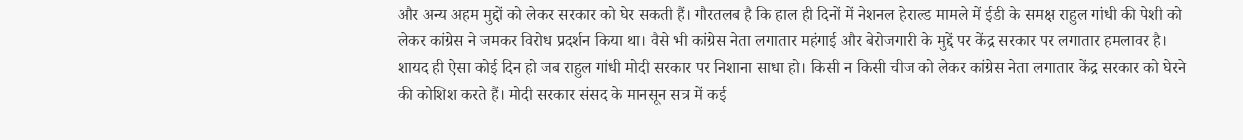और अन्य अहम मुद्दों को लेकर सरकार को घेर सकती हैं। गौरतलब है कि हाल ही दिनों में नेशनल हेराल्ड मामले में ईडी के समक्ष राहुल गांधी की पेशी को लेकर कांग्रेस ने जमकर विरोध प्रदर्शन किया था। वैसे भी कांग्रेस नेता लगातार महंगाई और बेरोजगारी के मुद्दें पर केंद्र सरकार पर लगातार हमलावर है। शायद ही ऐसा कोई दिन हो जब राहुल गांधी मोदी सरकार पर निशाना साधा हो। किसी न किसी चीज को लेकर कांग्रेस नेता लगातार केंद्र सरकार को घेरने की कोशिश करते हैं। मोदी सरकार संसद के मानसून सत्र में कई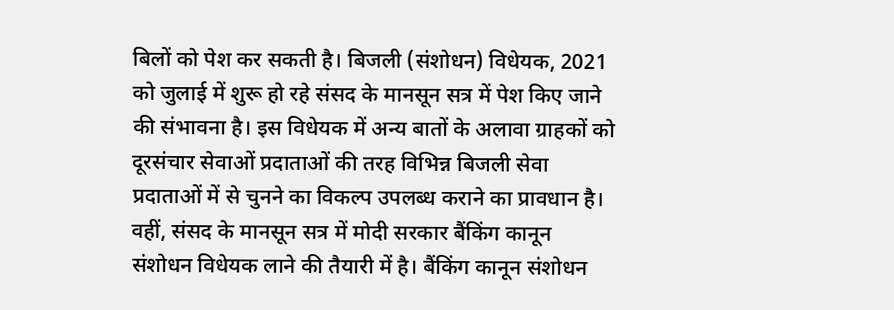बिलों को पेश कर सकती है। बिजली (संशोधन) विधेयक, 2021 को जुलाई में शुरू हो रहे संसद के मानसून सत्र में पेश किए जाने की संभावना है। इस विधेयक में अन्य बातों के अलावा ग्राहकों को दूरसंचार सेवाओं प्रदाताओं की तरह विभिन्न बिजली सेवा प्रदाताओं में से चुनने का विकल्प उपलब्ध कराने का प्रावधान है। वहीं, संसद के मानसून सत्र में मोदी सरकार बैंकिंग कानून संशोधन विधेयक लाने की तैयारी में है। बैंकिंग कानून संशोधन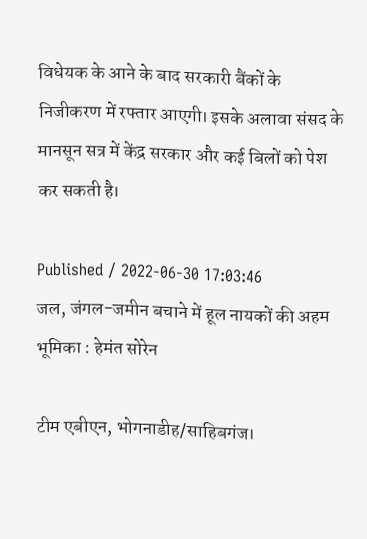विधेयक के आने के बाद सरकारी बैंकों के निजीकरण में रफ्तार आएगी। इसके अलावा संसद के मानसून सत्र में केंद्र सरकार और कई बिलों को पेश कर सकती है।

Published / 2022-06-30 17:03:46
जल, जंगल-जमीन बचाने में हूल नायकों की अहम भूमिका : हेमंत सोरेन

टीम एबीएन, भोगनाडीह/साहिबगंज।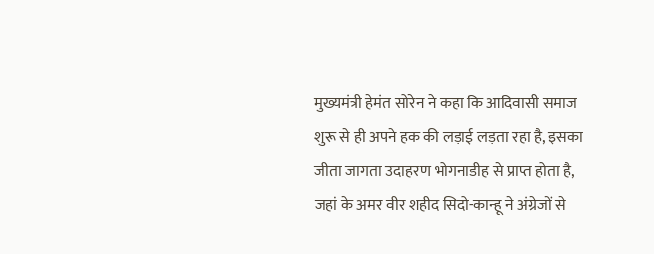मुख्यमंत्री हेमंत सोरेन ने कहा कि आदिवासी समाज शुरू से ही अपने हक की लड़ाई लड़ता रहा है, इसका जीता जागता उदाहरण भोगनाडीह से प्राप्त होता है, जहां के अमर वीर शहीद सिदो-कान्हू ने अंग्रेजों से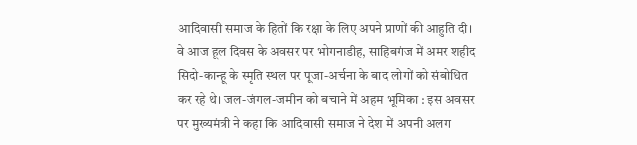आदिवासी समाज के हितों कि रक्षा के लिए अपने प्राणों की आहुति दी। वे आज हूल दिवस के अवसर पर भोगनाडीह, साहिबगंज में अमर शहीद सिदो-कान्हू के स्मृति स्थल पर पूजा-अर्चना के बाद लोगों को संबोधित कर रहे थे। जल-जंगल-जमीन को बचाने में अहम भूमिका : इस अवसर पर मुख्यमंत्री ने कहा कि आदिवासी समाज ने देश में अपनी अलग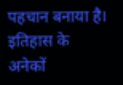पहचान बनाया है। इतिहास के अनेकों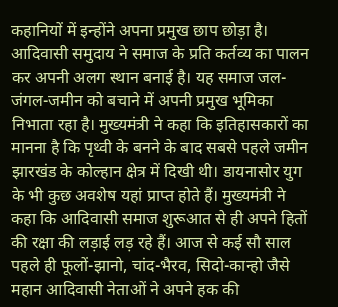कहानियों में इन्होंने अपना प्रमुख छाप छोड़ा है। आदिवासी समुदाय ने समाज के प्रति कर्तव्य का पालन कर अपनी अलग स्थान बनाई है। यह समाज जल-जंगल-जमीन को बचाने में अपनी प्रमुख भूमिका निभाता रहा है। मुख्यमंत्री ने कहा कि इतिहासकारों का मानना है कि पृथ्वी के बनने के बाद सबसे पहले जमीन झारखंड के कोल्हान क्षेत्र में दिखी थी। डायनासोर युग के भी कुछ अवशेष यहां प्राप्त होते हैं। मुख्यमंत्री ने कहा कि आदिवासी समाज शुरूआत से ही अपने हितों की रक्षा की लड़ाई लड़ रहे हैं। आज से कई सौ साल पहले ही फूलों-झानो, चांद-भैरव, सिदो-कान्हो जैसे महान आदिवासी नेताओं ने अपने हक की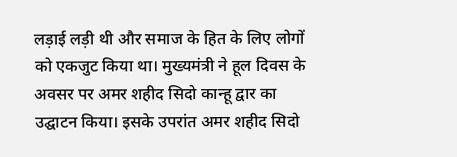लड़ाई लड़ी थी और समाज के हित के लिए लोगों को एकजुट किया था। मुख्यमंत्री ने हूल दिवस के अवसर पर अमर शहीद सिदो कान्हू द्वार का उद्घाटन किया। इसके उपरांत अमर शहीद सिदो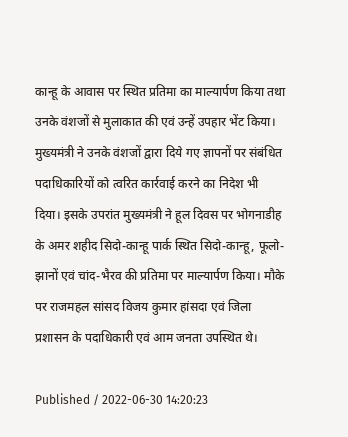कान्हू के आवास पर स्थित प्रतिमा का माल्यार्पण किया तथा उनके वंशजों से मुलाकात की एवं उन्हें उपहार भेंट किया। मुख्यमंत्री ने उनके वंशजों द्वारा दिये गए ज्ञापनों पर संबंधित पदाधिकारियों को त्वरित कार्रवाई करने का निदेश भी दिया। इसके उपरांत मुख्यमंत्री ने हूल दिवस पर भोगनाडीह के अमर शहीद सिदो-कान्हू पार्क स्थित सिदो-कान्हू, फूलो-झानों एवं चांद-भैरव की प्रतिमा पर माल्यार्पण किया। मौके पर राजमहल सांसद विजय कुमार हांसदा एवं जिला प्रशासन के पदाधिकारी एवं आम जनता उपस्थित थे।

Published / 2022-06-30 14:20:23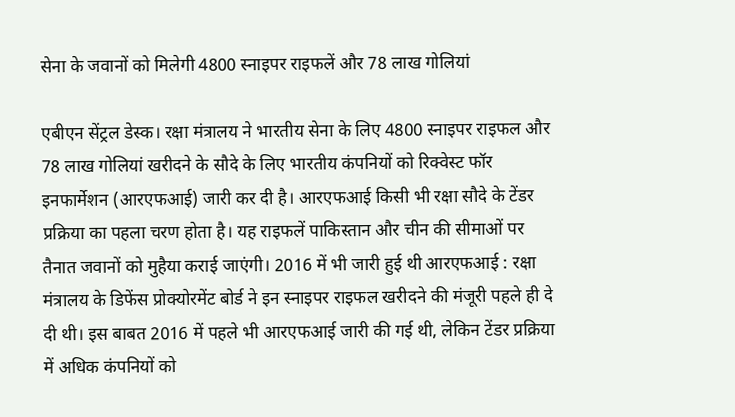सेना के जवानों को मिलेगी 4800 स्नाइपर राइफलें और 78 लाख गोलियां

एबीएन सेंट्रल डेस्क। रक्षा मंत्रालय ने भारतीय सेना के लिए 4800 स्नाइपर राइफल और 78 लाख गोलियां खरीदने के सौदे के लिए भारतीय कंपनियों को रिक्वेस्ट फॉर इनफार्मेशन (आरएफआई) जारी कर दी है। आरएफआई किसी भी रक्षा सौदे के टेंडर प्रक्रिया का पहला चरण होता है। यह राइफलें पाकिस्तान और चीन की सीमाओं पर तैनात जवानों को मुहैया कराई जाएंगी। 2016 में भी जारी हुई थी आरएफआई : रक्षा मंत्रालय के डिफेंस प्रोक्योरमेंट बोर्ड ने इन स्नाइपर राइफल खरीदने की मंजूरी पहले ही दे दी थी। इस बाबत 2016 में पहले भी आरएफआई जारी की गई थी, लेकिन टेंडर प्रक्रिया में अधिक कंपनियों को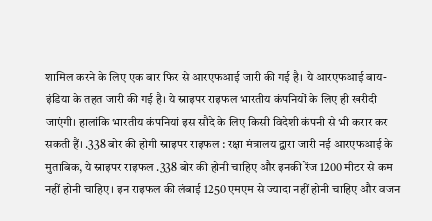शामिल करने के लिए एक बार फिर से आरएफआई जारी की गई है। ये आरएफआई बाय-इंडिया के तहत जारी की गई है। ये स्नाइपर राइफल भारतीय कंपनियों के लिए ही खरीदी जाएंगी। हालांकि भारतीय कंपनियां इस सौदे के लिए किसी विदेशी कंपनी से भी करार कर सकती हैं। .338 बोर की होगी स्नाइपर राइफल : रक्षा मंत्रालय द्वारा जारी नई आरएफआई के मुताबिक, ये स्नाइपर राइफल .338 बोर की होनी चाहिए और इनकी रेंज 1200 मीटर से कम नहीं होनी चाहिए। इन राइफल की लंबाई 1250 एमएम से ज्यादा नहीं होनी चाहिए और वजन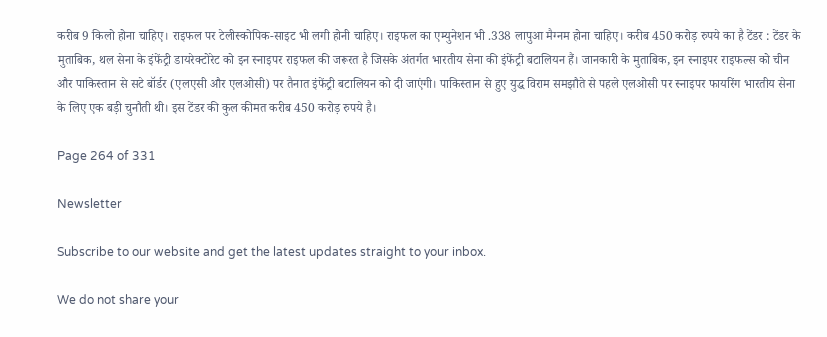करीब 9 किलो होना चाहिए। राइफल पर टेलीस्कोपिक-साइट भी लगी होनी चाहिए। राइफल का एम्युनेशन भी .338 लापुआ मैग्नम होना चाहिए। करीब 450 करोड़ रुपये का है टेंडर : टेंडर के मुताबिक, थल सेना के इंफेंट्री डायरेक्टोरेट को इन स्नाइपर राइफल की जरूरत है जिसके अंतर्गत भारतीय सेना की इंफेंट्री बटालियन हैं। जानकारी के मुताबिक, इन स्नाइपर राइफल्स को चीन और पाकिस्तान से सटे बॉर्डर (एलएसी और एलओसी) पर तैनात इंफेंट्री बटालियन को दी जाएंगी। पाकिस्तान से हुए युद्ध विराम समझौते से पहले एलओसी पर स्नाइपर फायरिंग भारतीय सेना के लिए एक बड़ी चुनौती थी। इस टेंडर की कुल कीमत करीब 450 करोड़ रुपये है।

Page 264 of 331

Newsletter

Subscribe to our website and get the latest updates straight to your inbox.

We do not share your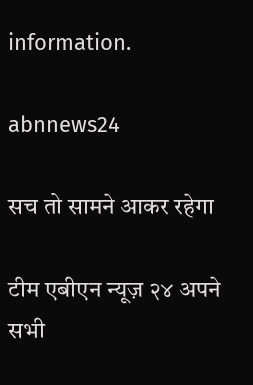information.

abnnews24

सच तो सामने आकर रहेगा

टीम एबीएन न्यूज़ २४ अपने सभी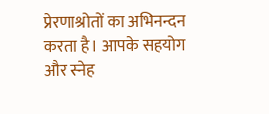प्रेरणाश्रोतों का अभिनन्दन करता है। आपके सहयोग और स्नेह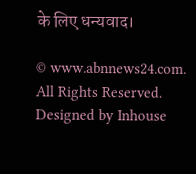के लिए धन्यवाद।

© www.abnnews24.com. All Rights Reserved. Designed by Inhouse